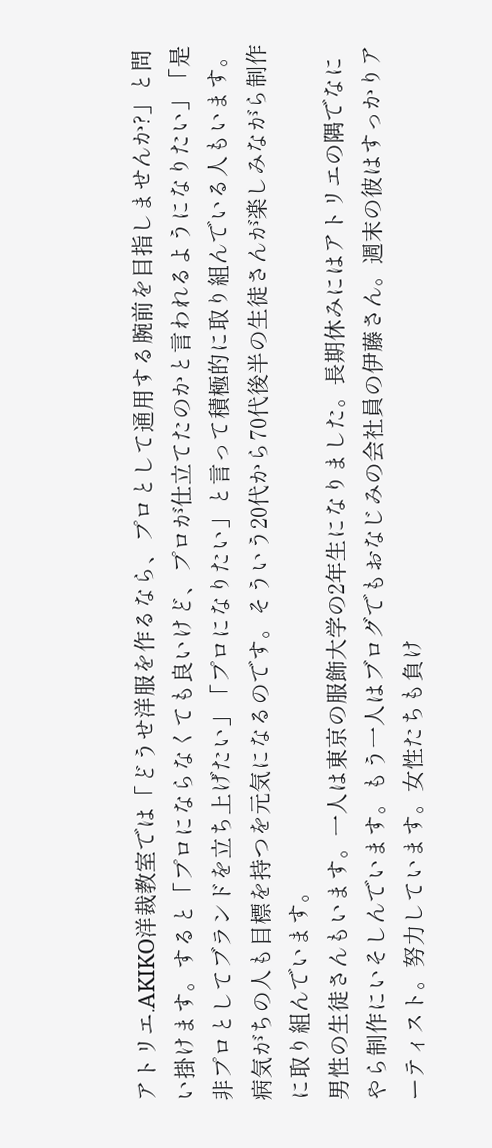アトリエ.AKIKO洋裁教室では「どうせ洋服を作るなら、プロとして通用する腕前を目指しませんか?」と問い掛けます。すると「プロにならなくても良いけど、プロが仕立てたのかと言われるようになりたい」「是非プロとしてブランドを立ち上げたい」「プロになりたい」と言って積極的に取り組んでいる人もいます。病気がちの人も目標を持つを元気になるのです。そういう20代から70代後半の生徒さんが楽しみながら制作に取り組んでいます。
男性の生徒さんもいます。一人は東京の服飾大学の2年生になりました。長期休みにはアトリエの隅でなにやら制作にいそしんでいます。もう一人はブログでもおなじみの会社員の伊藤さん。週末の彼はすっかりアーティスト。努力しています。女性たちも負け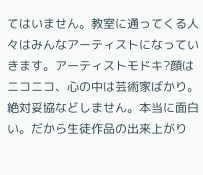てはいません。教室に通ってくる人々はみんなアーティストになっていきます。アーティストモドキ?顔はニコニコ、心の中は芸術家ばかり。絶対妥協などしません。本当に面白い。だから生徒作品の出来上がり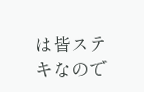は皆ステキなので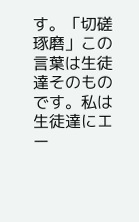す。「切磋琢磨」この言葉は生徒達そのものです。私は生徒達にエー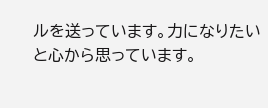ルを送っています。力になりたいと心から思っています。